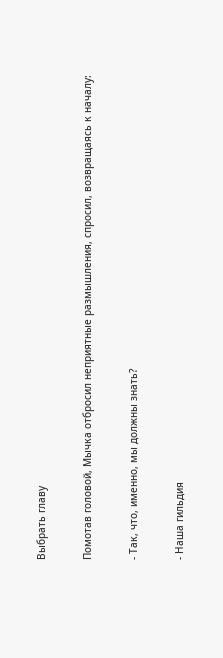Выбрать главу

Помотав головой, Мычка отбросил неприятные размышления, спросил, возвращаясь к началу:

- Так, что, именно, мы должны знать?

- Наша гильдия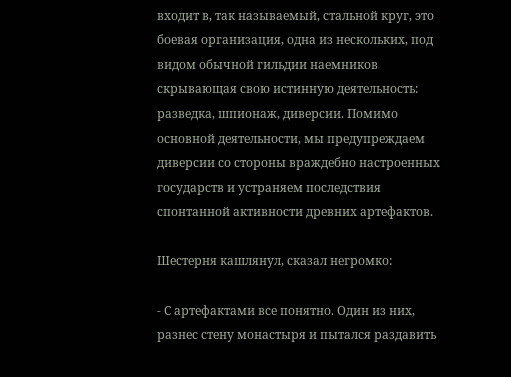входит в, так называемый, стальной круг, это боевая организация, одна из нескольких, под видом обычной гильдии наемников скрывающая свою истинную деятельность: разведка, шпионаж, диверсии. Помимо основной деятельности, мы предупреждаем диверсии со стороны враждебно настроенных государств и устраняем последствия спонтанной активности древних артефактов.

Шестерня кашлянул, сказал негромко:

- С артефактами все понятно. Один из них, разнес стену монастыря и пытался раздавить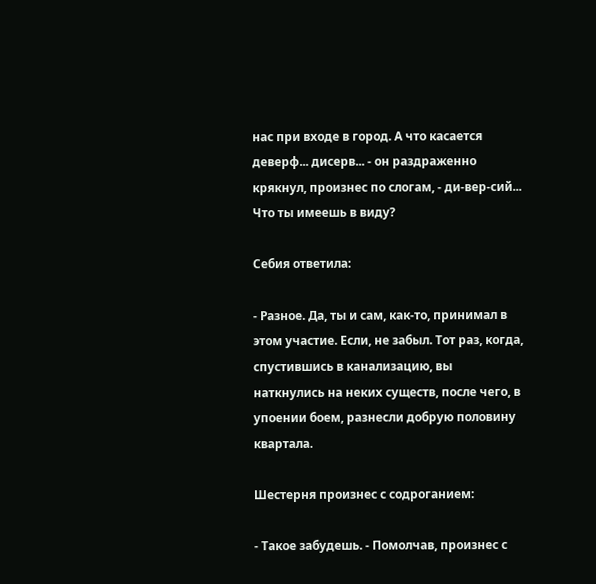нас при входе в город. А что касается деверф... дисерв... - он раздраженно крякнул, произнес по слогам, - ди-вер-сий... Что ты имеешь в виду?

Себия ответила:

- Разное. Да, ты и сам, как-то, принимал в этом участие. Если, не забыл. Тот раз, когда, спустившись в канализацию, вы наткнулись на неких существ, после чего, в упоении боем, разнесли добрую половину квартала.

Шестерня произнес с содроганием:

- Такое забудешь. - Помолчав, произнес с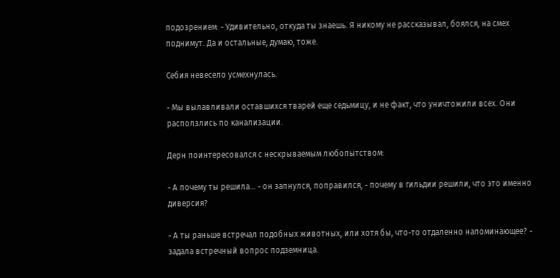подозрением: - Удивительно, откуда ты знаешь. Я никому не рассказывал, боялся, на смех поднимут. Да и остальные, думаю, тоже.

Себия невесело усмехнулась.

- Мы вылавливали оставшихся тварей еще седьмицу, и не факт, что уничтожили всех. Они расползлись по канализации.

Дерн поинтересовался с нескрываемым любопытством:

- А почему ты решила... - он запнулся, поправился, - почему в гильдии решили, что это именно диверсия?

- А ты раньше встречал подобных животных, или хотя бы, что-то отдаленно напоминающее? - задала встречный вопрос подземница.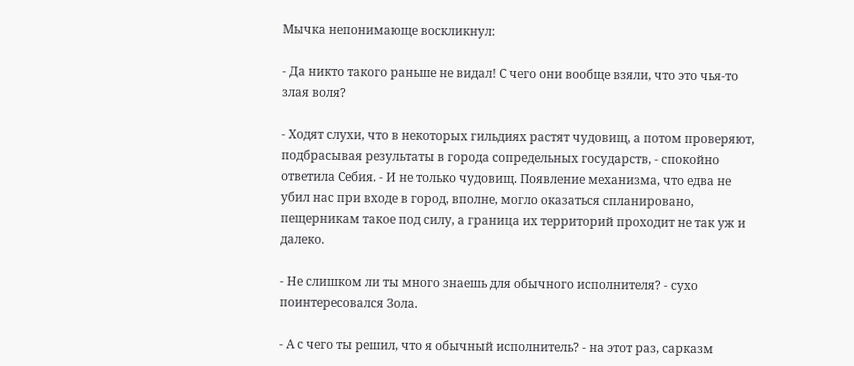Мычка непонимающе воскликнул:

- Да никто такого раньше не видал! С чего они вообще взяли, что это чья-то злая воля?

- Ходят слухи, что в некоторых гильдиях растят чудовищ, а потом проверяют, подбрасывая результаты в города сопредельных государств, - спокойно ответила Себия. - И не только чудовищ. Появление механизма, что едва не убил нас при входе в город, вполне, могло оказаться спланировано, пещерникам такое под силу, а граница их территорий проходит не так уж и далеко.

- Не слишком ли ты много знаешь для обычного исполнителя? - сухо поинтересовался Зола.

- А с чего ты решил, что я обычный исполнитель? - на этот раз, сарказм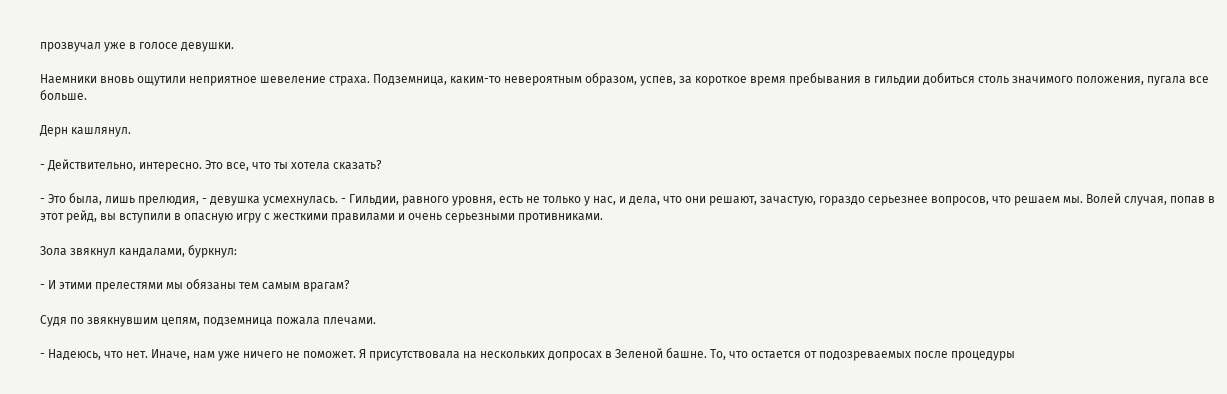прозвучал уже в голосе девушки.

Наемники вновь ощутили неприятное шевеление страха. Подземница, каким-то невероятным образом, успев, за короткое время пребывания в гильдии добиться столь значимого положения, пугала все больше.

Дерн кашлянул.

- Действительно, интересно. Это все, что ты хотела сказать?

- Это была, лишь прелюдия, - девушка усмехнулась. - Гильдии, равного уровня, есть не только у нас, и дела, что они решают, зачастую, гораздо серьезнее вопросов, что решаем мы. Волей случая, попав в этот рейд, вы вступили в опасную игру с жесткими правилами и очень серьезными противниками.

Зола звякнул кандалами, буркнул:

- И этими прелестями мы обязаны тем самым врагам?

Судя по звякнувшим цепям, подземница пожала плечами.

- Надеюсь, что нет. Иначе, нам уже ничего не поможет. Я присутствовала на нескольких допросах в Зеленой башне. То, что остается от подозреваемых после процедуры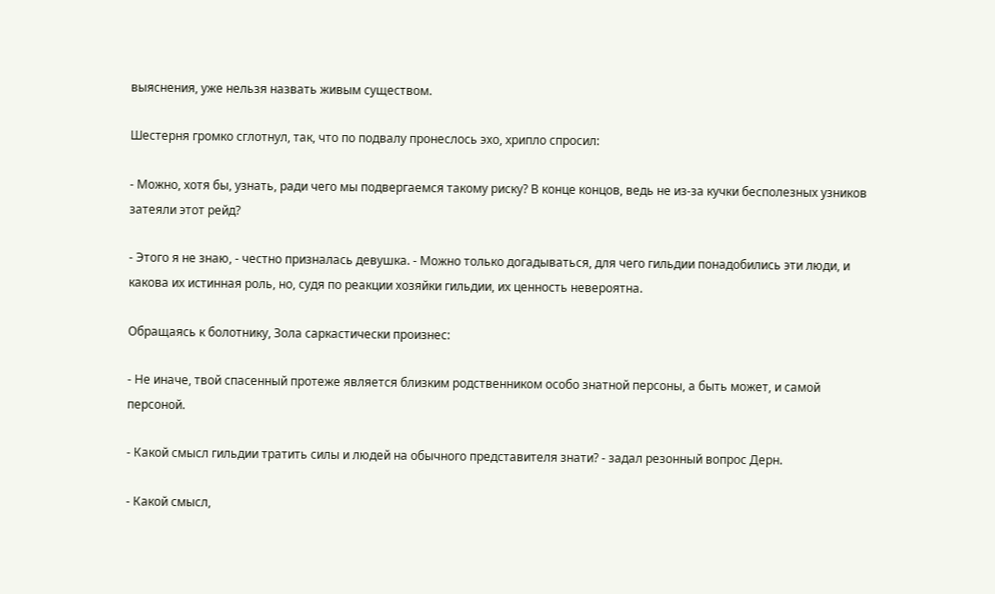выяснения, уже нельзя назвать живым существом.

Шестерня громко сглотнул, так, что по подвалу пронеслось эхо, хрипло спросил:

- Можно, хотя бы, узнать, ради чего мы подвергаемся такому риску? В конце концов, ведь не из-за кучки бесполезных узников затеяли этот рейд?

- Этого я не знаю, - честно призналась девушка. - Можно только догадываться, для чего гильдии понадобились эти люди, и какова их истинная роль, но, судя по реакции хозяйки гильдии, их ценность невероятна.

Обращаясь к болотнику, Зола саркастически произнес:

- Не иначе, твой спасенный протеже является близким родственником особо знатной персоны, а быть может, и самой персоной.

- Какой смысл гильдии тратить силы и людей на обычного представителя знати? - задал резонный вопрос Дерн.

- Какой смысл,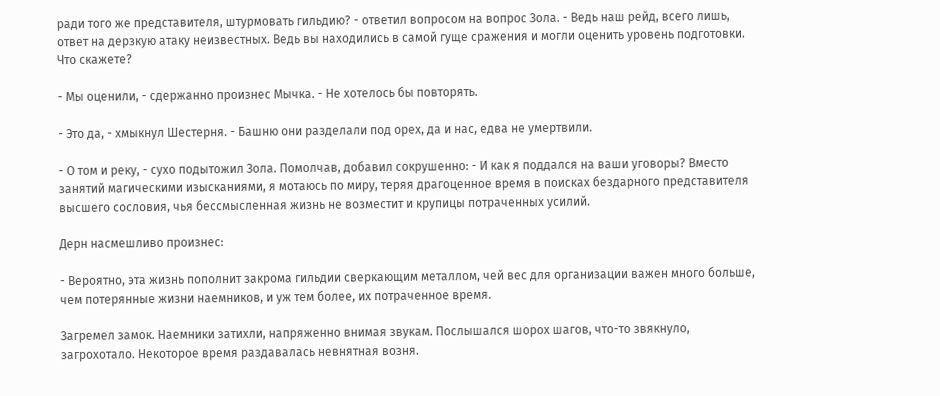ради того же представителя, штурмовать гильдию? - ответил вопросом на вопрос Зола. - Ведь наш рейд, всего лишь, ответ на дерзкую атаку неизвестных. Ведь вы находились в самой гуще сражения и могли оценить уровень подготовки. Что скажете?

- Мы оценили, - сдержанно произнес Мычка. - Не хотелось бы повторять.

- Это да, - хмыкнул Шестерня. - Башню они разделали под орех, да и нас, едва не умертвили.

- О том и реку, - сухо подытожил Зола. Помолчав, добавил сокрушенно: - И как я поддался на ваши уговоры? Вместо занятий магическими изысканиями, я мотаюсь по миру, теряя драгоценное время в поисках бездарного представителя высшего сословия, чья бессмысленная жизнь не возместит и крупицы потраченных усилий.

Дерн насмешливо произнес:

- Вероятно, эта жизнь пополнит закрома гильдии сверкающим металлом, чей вес для организации важен много больше, чем потерянные жизни наемников, и уж тем более, их потраченное время.

Загремел замок. Наемники затихли, напряженно внимая звукам. Послышался шорох шагов, что-то звякнуло, загрохотало. Некоторое время раздавалась невнятная возня.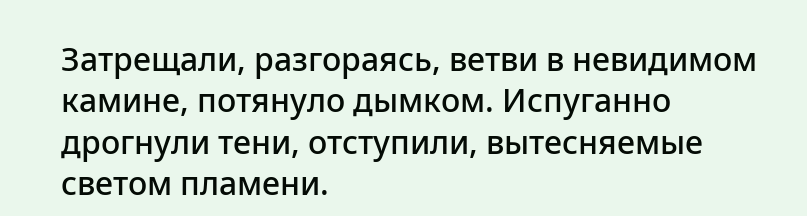Затрещали, разгораясь, ветви в невидимом камине, потянуло дымком. Испуганно дрогнули тени, отступили, вытесняемые светом пламени.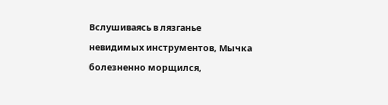Вслушиваясь в лязганье невидимых инструментов, Мычка болезненно морщился,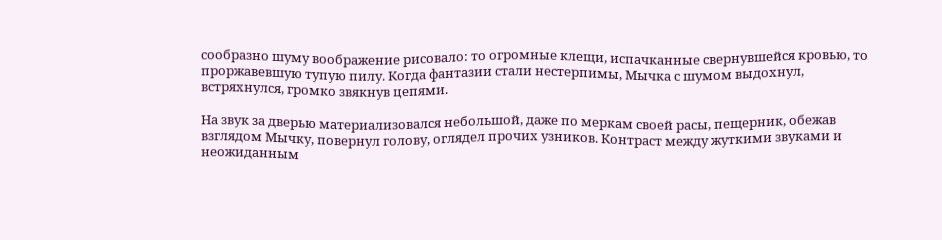сообразно шуму воображение рисовало: то огромные клещи, испачканные свернувшейся кровью, то проржавевшую тупую пилу. Когда фантазии стали нестерпимы, Мычка с шумом выдохнул, встряхнулся, громко звякнув цепями.

На звук за дверью материализовался небольшой, даже по меркам своей расы, пещерник, обежав взглядом Мычку, повернул голову, оглядел прочих узников. Контраст между жуткими звуками и неожиданным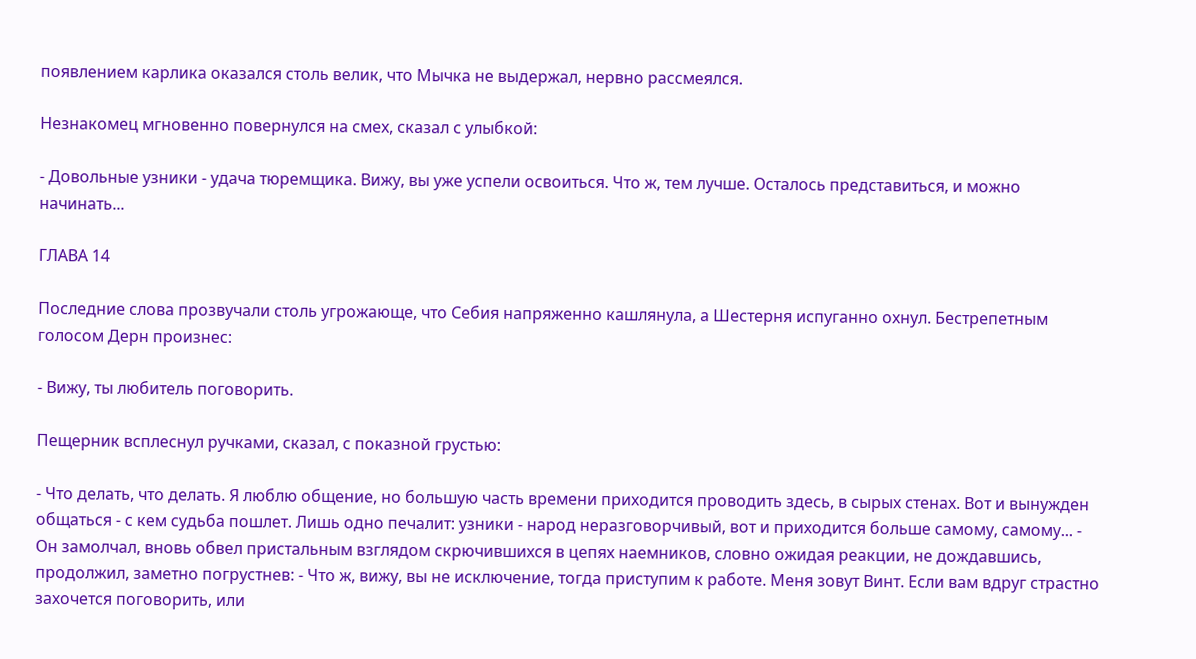появлением карлика оказался столь велик, что Мычка не выдержал, нервно рассмеялся.

Незнакомец мгновенно повернулся на смех, сказал с улыбкой:

- Довольные узники - удача тюремщика. Вижу, вы уже успели освоиться. Что ж, тем лучше. Осталось представиться, и можно начинать...

ГЛАВА 14

Последние слова прозвучали столь угрожающе, что Себия напряженно кашлянула, а Шестерня испуганно охнул. Бестрепетным голосом Дерн произнес:

- Вижу, ты любитель поговорить.

Пещерник всплеснул ручками, сказал, с показной грустью:

- Что делать, что делать. Я люблю общение, но большую часть времени приходится проводить здесь, в сырых стенах. Вот и вынужден общаться - с кем судьба пошлет. Лишь одно печалит: узники - народ неразговорчивый, вот и приходится больше самому, самому... - Он замолчал, вновь обвел пристальным взглядом скрючившихся в цепях наемников, словно ожидая реакции, не дождавшись, продолжил, заметно погрустнев: - Что ж, вижу, вы не исключение, тогда приступим к работе. Меня зовут Винт. Если вам вдруг страстно захочется поговорить, или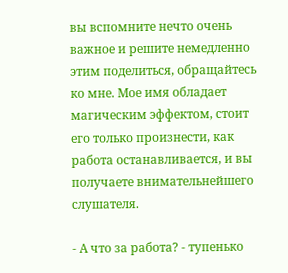вы вспомните нечто очень важное и решите немедленно этим поделиться, обращайтесь ко мне. Мое имя обладает магическим эффектом, стоит его только произнести, как работа останавливается, и вы получаете внимательнейшего слушателя.

- А что за работа? - тупенько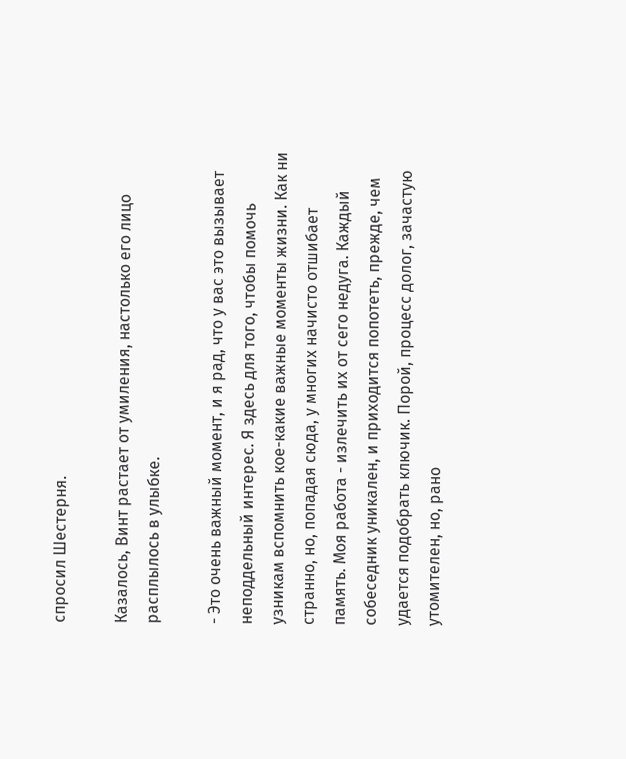спросил Шестерня.

Казалось, Винт растает от умиления, настолько его лицо расплылось в улыбке.

- Это очень важный момент, и я рад, что у вас это вызывает неподдельный интерес. Я здесь для того, чтобы помочь узникам вспомнить кое-какие важные моменты жизни. Как ни странно, но, попадая сюда, у многих начисто отшибает память. Моя работа - излечить их от сего недуга. Каждый собеседник уникален, и приходится попотеть, прежде, чем удается подобрать ключик. Порой, процесс долог, зачастую утомителен, но, рано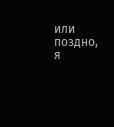или поздно, я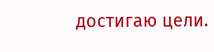достигаю цели.